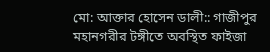মো: আক্তার হোসেন ডালী:: গাজীপুর মহানগরীর টঙ্গীতে অবস্থিত ফাইজা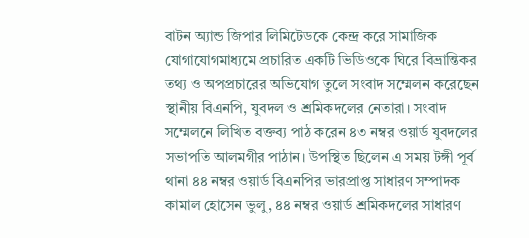বাটন অ্যান্ড জিপার লিমিটেডকে কেন্দ্র করে সামাজিক যোগাযোগমাধ্যমে প্রচারিত একটি ভিডিওকে ঘিরে বিভ্রান্তিকর তথ্য ও অপপ্রচারের অভিযোগ তুলে সংবাদ সম্মেলন করেছেন স্থানীয় বিএনপি, যুবদল ও শ্রমিকদলের নেতারা। সংবাদ সম্মেলনে লিখিত বক্তব্য পাঠ করেন ৪৩ নম্বর ওয়ার্ড যুবদলের সভাপতি আলমগীর পাঠান। উপস্থিত ছিলেন এ সময় টঙ্গী পূর্ব থানা ৪৪ নম্বর ওয়ার্ড বিএনপির ভারপ্রাপ্ত সাধারণ সম্পাদক কামাল হোসেন ভুলু, ৪৪ নম্বর ওয়ার্ড শ্রমিকদলের সাধারণ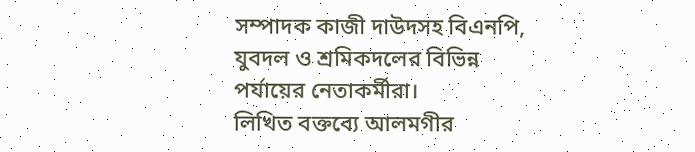সম্পাদক কাজী দাউদসহ বিএনপি, যুবদল ও শ্রমিকদলের বিভিন্ন পর্যায়ের নেতাকর্মীরা।
লিখিত বক্তব্যে আলমগীর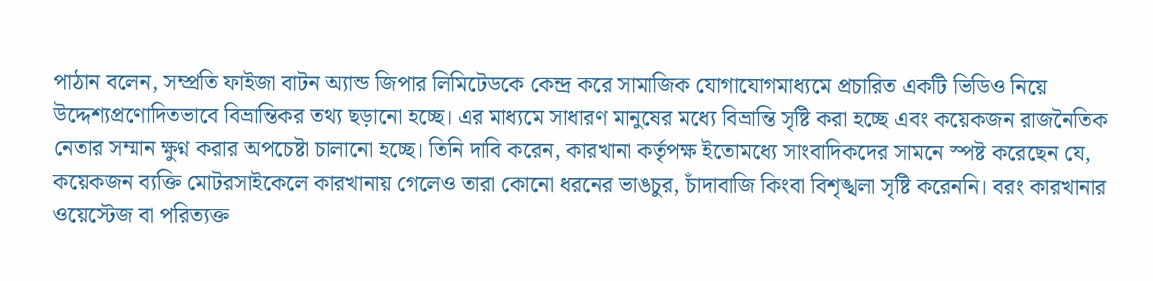পাঠান বলেন, সম্প্রতি ফাইজা বাটন অ্যান্ড জিপার লিমিটেডকে কেন্দ্র করে সামাজিক যোগাযোগমাধ্যমে প্রচারিত একটি ভিডিও নিয়ে উদ্দেশ্যপ্রণোদিতভাবে বিভ্রান্তিকর তথ্য ছড়ানো হচ্ছে। এর মাধ্যমে সাধারণ মানুষের মধ্যে বিভ্রান্তি সৃষ্টি করা হচ্ছে এবং কয়েকজন রাজনৈতিক নেতার সম্মান ক্ষুণ্ন করার অপচেষ্টা চালানো হচ্ছে। তিনি দাবি করেন, কারখানা কর্তৃপক্ষ ইতোমধ্যে সাংবাদিকদের সামনে স্পষ্ট করেছেন যে, কয়েকজন ব্যক্তি মোটরসাইকেলে কারখানায় গেলেও তারা কোনো ধরনের ভাঙচুর, চাঁদাবাজি কিংবা বিশৃঙ্খলা সৃষ্টি করেননি। বরং কারখানার ওয়েস্টেজ বা পরিত্যক্ত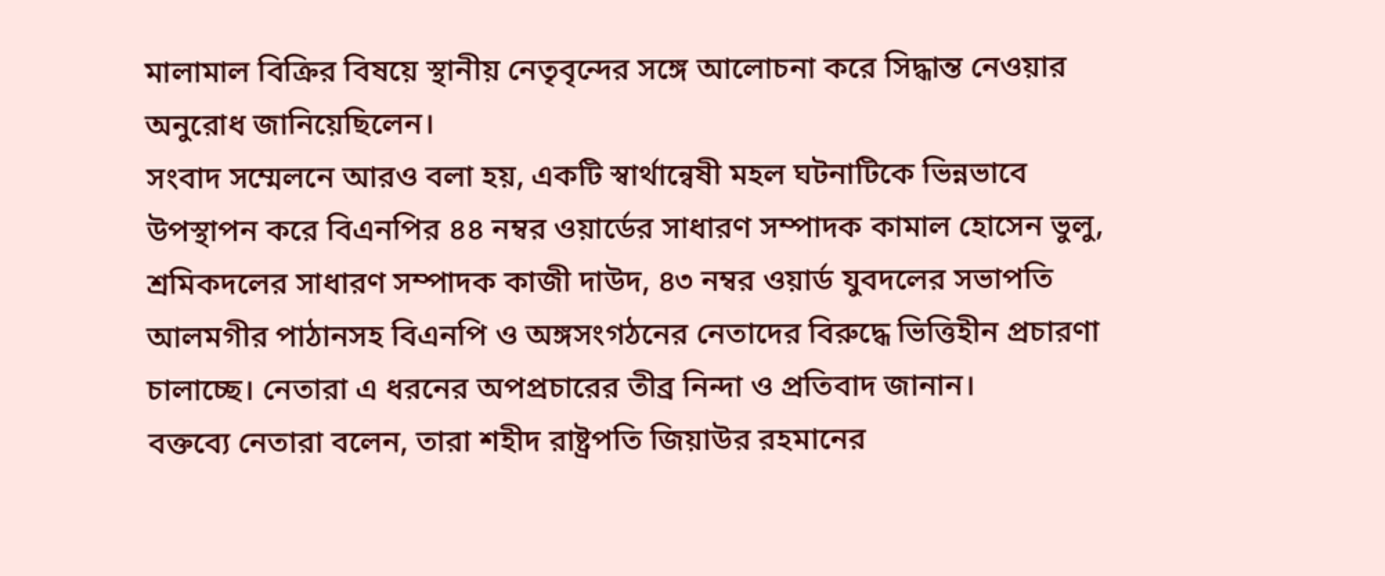মালামাল বিক্রির বিষয়ে স্থানীয় নেতৃবৃন্দের সঙ্গে আলোচনা করে সিদ্ধান্ত নেওয়ার অনুরোধ জানিয়েছিলেন।
সংবাদ সম্মেলনে আরও বলা হয়, একটি স্বার্থান্বেষী মহল ঘটনাটিকে ভিন্নভাবে উপস্থাপন করে বিএনপির ৪৪ নম্বর ওয়ার্ডের সাধারণ সম্পাদক কামাল হোসেন ভুলু, শ্রমিকদলের সাধারণ সম্পাদক কাজী দাউদ, ৪৩ নম্বর ওয়ার্ড যুবদলের সভাপতি আলমগীর পাঠানসহ বিএনপি ও অঙ্গসংগঠনের নেতাদের বিরুদ্ধে ভিত্তিহীন প্রচারণা চালাচ্ছে। নেতারা এ ধরনের অপপ্রচারের তীব্র নিন্দা ও প্রতিবাদ জানান।
বক্তব্যে নেতারা বলেন, তারা শহীদ রাষ্ট্রপতি জিয়াউর রহমানের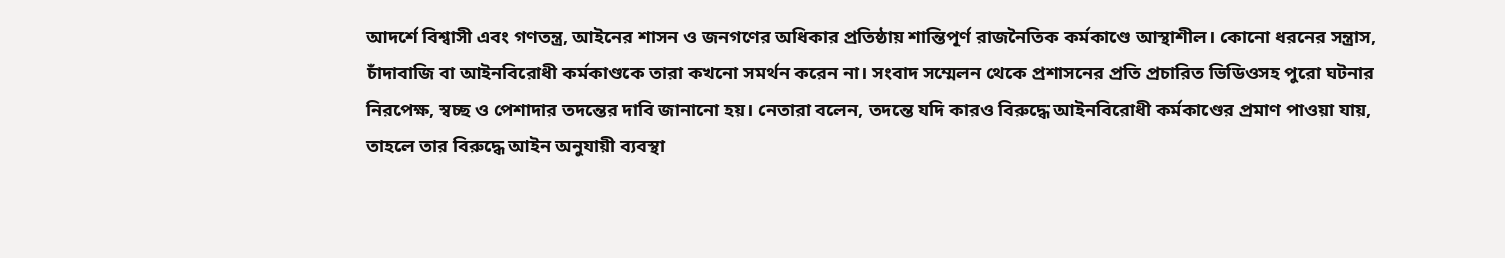আদর্শে বিশ্বাসী এবং গণতন্ত্র, আইনের শাসন ও জনগণের অধিকার প্রতিষ্ঠায় শান্তিপূর্ণ রাজনৈতিক কর্মকাণ্ডে আস্থাশীল। কোনো ধরনের সন্ত্রাস, চাঁদাবাজি বা আইনবিরোধী কর্মকাণ্ডকে তারা কখনো সমর্থন করেন না। সংবাদ সম্মেলন থেকে প্রশাসনের প্রতি প্রচারিত ভিডিওসহ পুরো ঘটনার নিরপেক্ষ, স্বচ্ছ ও পেশাদার তদন্তের দাবি জানানো হয়। নেতারা বলেন, তদন্তে যদি কারও বিরুদ্ধে আইনবিরোধী কর্মকাণ্ডের প্রমাণ পাওয়া যায়, তাহলে তার বিরুদ্ধে আইন অনুযায়ী ব্যবস্থা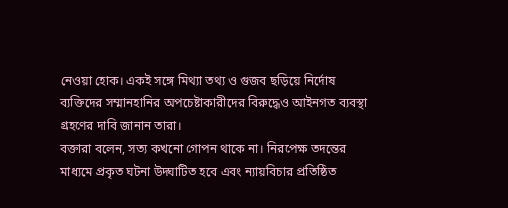নেওয়া হোক। একই সঙ্গে মিথ্যা তথ্য ও গুজব ছড়িয়ে নির্দোষ ব্যক্তিদের সম্মানহানির অপচেষ্টাকারীদের বিরুদ্ধেও আইনগত ব্যবস্থা গ্রহণের দাবি জানান তারা।
বক্তারা বলেন, সত্য কখনো গোপন থাকে না। নিরপেক্ষ তদন্তের মাধ্যমে প্রকৃত ঘটনা উদ্ঘাটিত হবে এবং ন্যায়বিচার প্রতিষ্ঠিত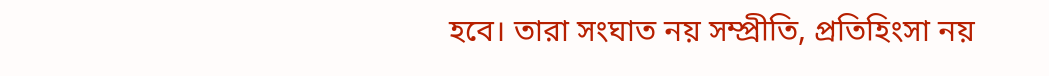হবে। তারা সংঘাত নয় সম্প্রীতি, প্রতিহিংসা নয়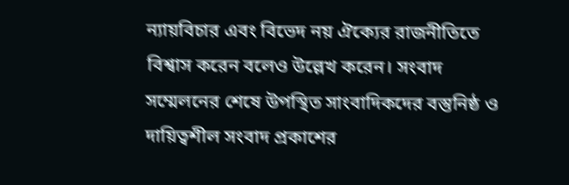ন্যায়বিচার এবং বিভেদ নয় ঐক্যের রাজনীতিতে বিশ্বাস করেন বলেও উল্লেখ করেন। সংবাদ সম্মেলনের শেষে উপস্থিত সাংবাদিকদের বস্তুনিষ্ঠ ও দায়িত্বশীল সংবাদ প্রকাশের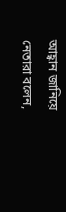আহ্বান জানিয়ে নেতারা বলেন,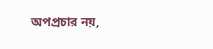অপপ্রচার নয়,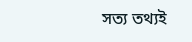সত্য তথ্যই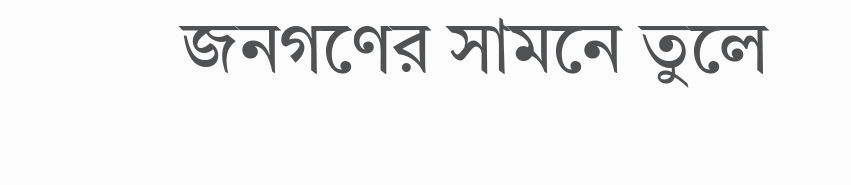জনগণের সামনে তুলে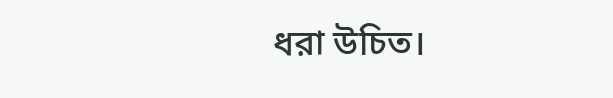ধরা উচিত।